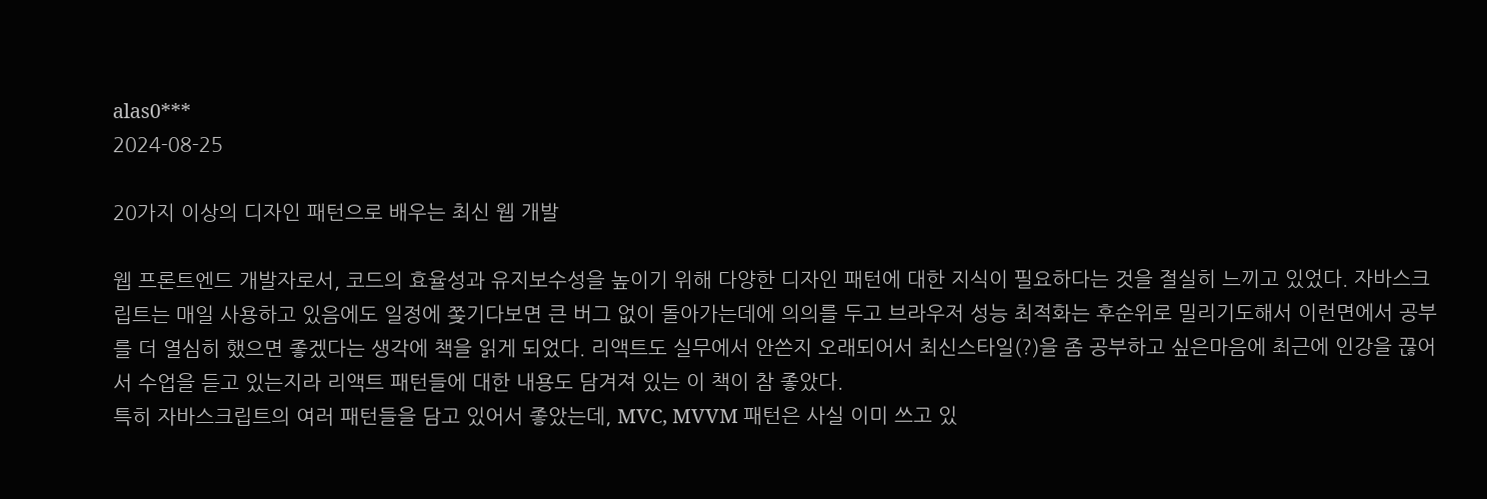alas0***
2024-08-25

20가지 이상의 디자인 패턴으로 배우는 최신 웹 개발

웹 프론트엔드 개발자로서, 코드의 효율성과 유지보수성을 높이기 위해 다양한 디자인 패턴에 대한 지식이 필요하다는 것을 절실히 느끼고 있었다. 자바스크립트는 매일 사용하고 있음에도 일정에 쫒기다보면 큰 버그 없이 돌아가는데에 의의를 두고 브라우저 성능 최적화는 후순위로 밀리기도해서 이런면에서 공부를 더 열심히 했으면 좋겠다는 생각에 책을 읽게 되었다. 리액트도 실무에서 안쓴지 오래되어서 최신스타일(?)을 좀 공부하고 싶은마음에 최근에 인강을 끊어서 수업을 듣고 있는지라 리액트 패턴들에 대한 내용도 담겨져 있는 이 책이 참 좋았다.
특히 자바스크립트의 여러 패턴들을 담고 있어서 좋았는데, MVC, MVVM 패턴은 사실 이미 쓰고 있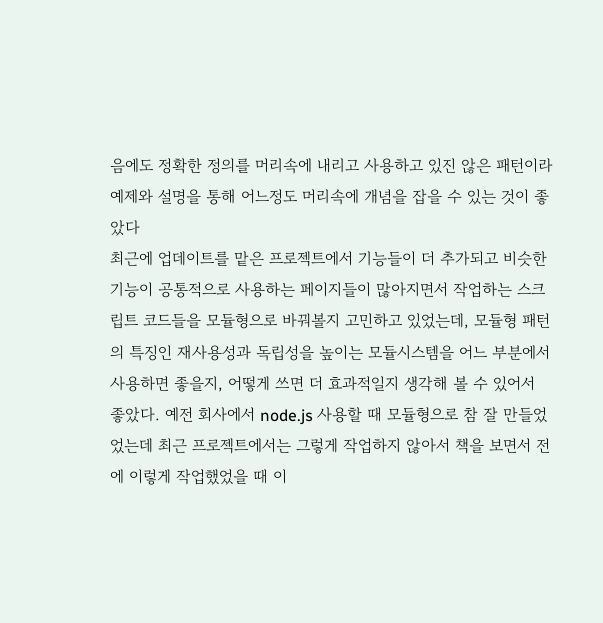음에도 정확한 정의를 머리속에 내리고 사용하고 있진 않은 패턴이라 예제와 설명을 통해 어느정도 머리속에 개념을 잡을 수 있는 것이 좋았다
최근에 업데이트를 맡은 프로젝트에서 기능들이 더 추가되고 비슷한 기능이 공통적으로 사용하는 페이지들이 많아지면서 작업하는 스크립트 코드들을 모듈형으로 바꿔볼지 고민하고 있었는데, 모듈형 패턴의 특징인 재사용성과 독립성을 높이는 모듈시스템을 어느 부분에서 사용하면 좋을지, 어떻게 쓰면 더 효과적일지 생각해 볼 수 있어서 좋았다. 예전 회사에서 node.js 사용할 때 모듈형으로 참 잘 만들었었는데 최근 프로젝트에서는 그렇게 작업하지 않아서 책을 보면서 전에 이렇게 작업했었을 때 이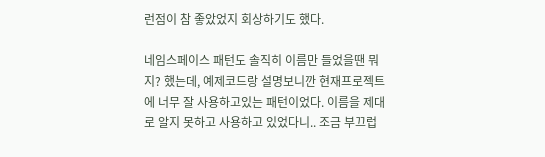런점이 참 좋았었지 회상하기도 했다.

네임스페이스 패턴도 솔직히 이름만 들었을땐 뭐지? 했는데, 예제코드랑 설명보니깐 현재프로젝트에 너무 잘 사용하고있는 패턴이었다. 이름을 제대로 알지 못하고 사용하고 있었다니.. 조금 부끄럽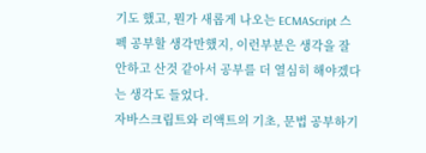기도 했고, 뭔가 새롭게 나오는 ECMAScript 스펙 공부할 생각만했지, 이런부분은 생각을 잘 안하고 산것 같아서 공부를 더 열심히 해야겠다는 생각도 들었다.
자바스크립트와 리액트의 기초, 문법 공부하기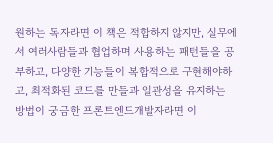원하는 독자라면 이 책은 적합하지 않지만, 실무에서 여러사람들과 협업하며 사용하는 패턴들을 공부하고, 다양한 기능들이 복합적으로 구현해야하고, 최적화된 코드를 만들과 일관성을 유지하는 방법이 궁금한 프론트엔드개발자라면 이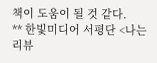책이 도움이 될 것 같다.
** 한빛미디어 서평단 <나는리뷰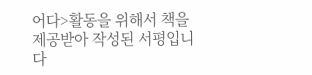어다>활동을 위해서 책을 제공받아 작성된 서평입니다